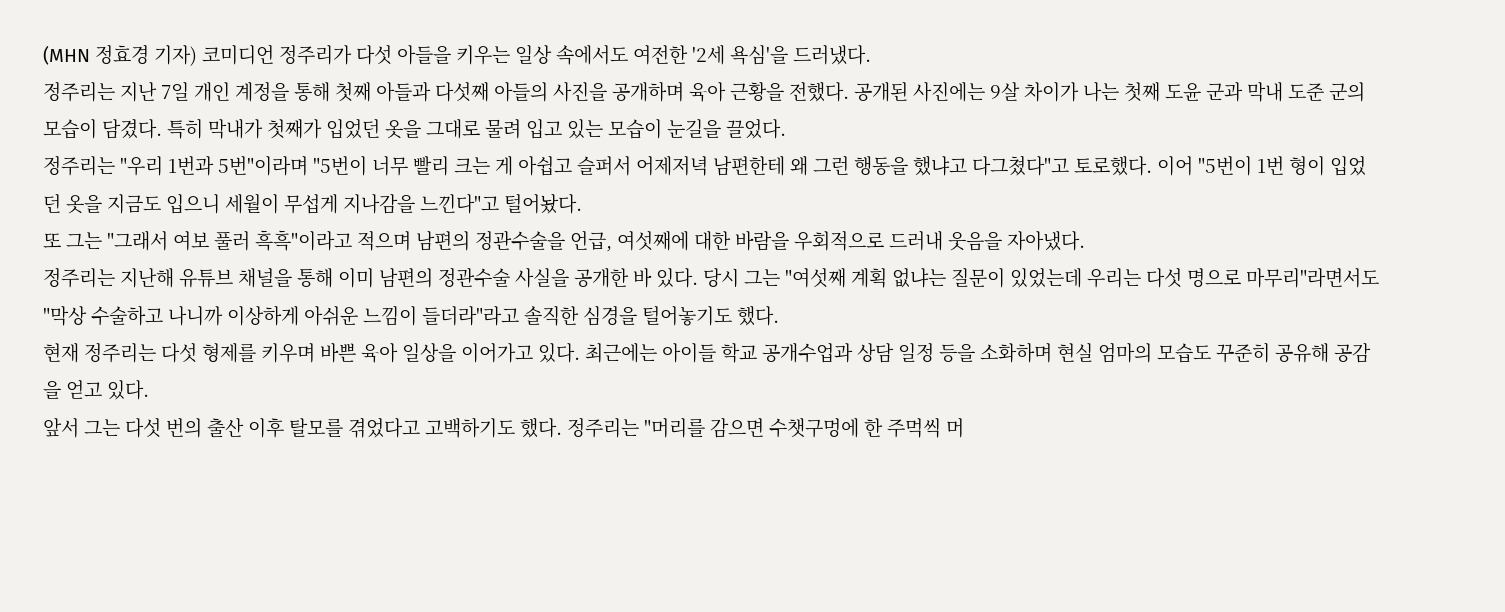(MHN 정효경 기자) 코미디언 정주리가 다섯 아들을 키우는 일상 속에서도 여전한 '2세 욕심'을 드러냈다.
정주리는 지난 7일 개인 계정을 통해 첫째 아들과 다섯째 아들의 사진을 공개하며 육아 근황을 전했다. 공개된 사진에는 9살 차이가 나는 첫째 도윤 군과 막내 도준 군의 모습이 담겼다. 특히 막내가 첫째가 입었던 옷을 그대로 물려 입고 있는 모습이 눈길을 끌었다.
정주리는 "우리 1번과 5번"이라며 "5번이 너무 빨리 크는 게 아쉽고 슬퍼서 어제저녁 남편한테 왜 그런 행동을 했냐고 다그쳤다"고 토로했다. 이어 "5번이 1번 형이 입었던 옷을 지금도 입으니 세월이 무섭게 지나감을 느낀다"고 털어놨다.
또 그는 "그래서 여보 풀러 흑흑"이라고 적으며 남편의 정관수술을 언급, 여섯째에 대한 바람을 우회적으로 드러내 웃음을 자아냈다.
정주리는 지난해 유튜브 채널을 통해 이미 남편의 정관수술 사실을 공개한 바 있다. 당시 그는 "여섯째 계획 없냐는 질문이 있었는데 우리는 다섯 명으로 마무리"라면서도 "막상 수술하고 나니까 이상하게 아쉬운 느낌이 들더라"라고 솔직한 심경을 털어놓기도 했다.
현재 정주리는 다섯 형제를 키우며 바쁜 육아 일상을 이어가고 있다. 최근에는 아이들 학교 공개수업과 상담 일정 등을 소화하며 현실 엄마의 모습도 꾸준히 공유해 공감을 얻고 있다.
앞서 그는 다섯 번의 출산 이후 탈모를 겪었다고 고백하기도 했다. 정주리는 "머리를 감으면 수챗구멍에 한 주먹씩 머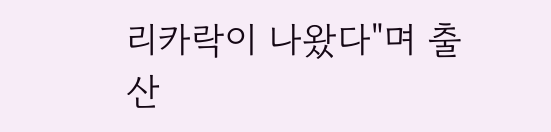리카락이 나왔다"며 출산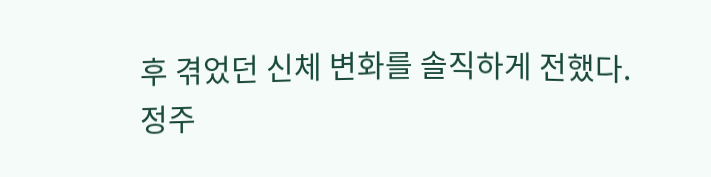후 겪었던 신체 변화를 솔직하게 전했다.
정주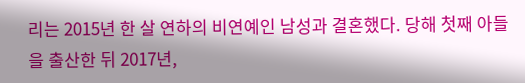리는 2015년 한 살 연하의 비연예인 남성과 결혼했다. 당해 첫째 아들을 출산한 뒤 2017년,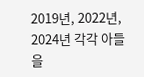2019년, 2022년, 2024년 각각 아들을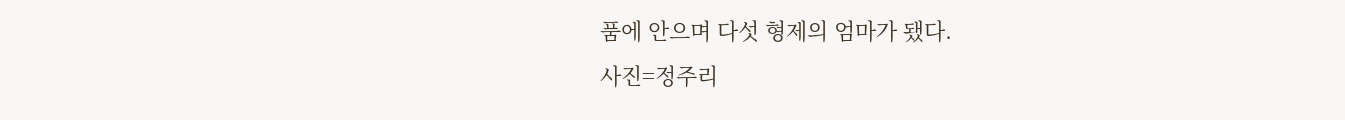품에 안으며 다섯 형제의 엄마가 됐다.
사진=정주리